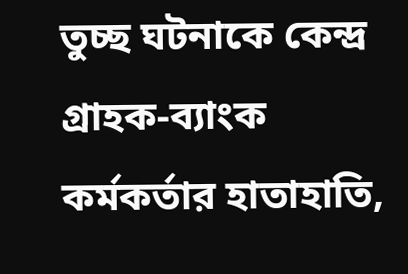তুচ্ছ ঘটনাকে কেন্দ্র গ্রাহক-ব্যাংক কর্মকর্তার হাতাহাতি,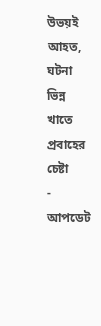উভয়ই আহত, ঘটনা ভিন্ন খাতে প্রবাহের চেষ্টা
- আপডেট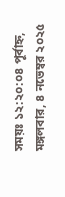সময়ঃ ১২:২০:০৪ পূর্বাহ্ন, মঙ্গলবার, ৪ নভেম্বর ২০২৫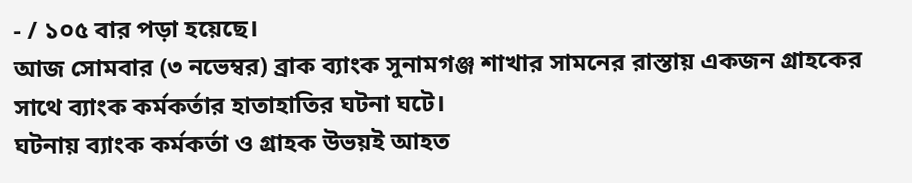- / ১০৫ বার পড়া হয়েছে।
আজ সোমবার (৩ নভেম্বর) ব্রাক ব্যাংক সুনামগঞ্জ শাখার সামনের রাস্তায় একজন গ্রাহকের সাথে ব্যাংক কর্মকর্তার হাতাহাতির ঘটনা ঘটে।
ঘটনায় ব্যাংক কর্মকর্তা ও গ্রাহক উভয়ই আহত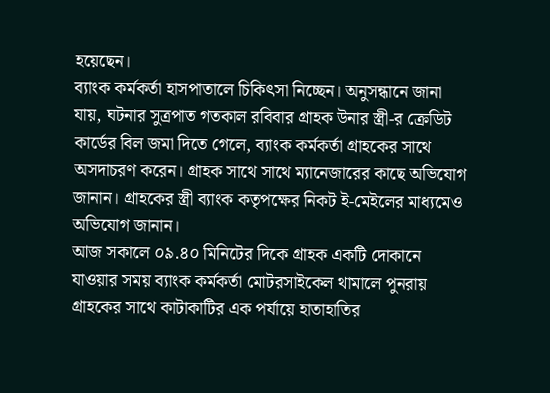হয়েছেন।
ব্যাংক কর্মকর্তা হাসপাতালে চিকিৎসা নিচ্ছেন। অনুসন্ধানে জানা যায়, ঘটনার সুত্রপাত গতকাল রবিবার গ্রাহক উনার স্ত্রী-র ক্রেডিট কার্ডের বিল জমা দিতে গেলে, ব্যাংক কর্মকর্তা গ্রাহকের সাথে অসদাচরণ করেন। গ্রাহক সাথে সাথে ম্যানেজারের কাছে অভিযোগ জানান। গ্রাহকের স্ত্রী ব্যাংক কতৃপক্ষের নিকট ই-মেইলের মাধ্যমেও অভিযোগ জানান।
আজ সকালে ০৯.৪০ মিনিটের দিকে গ্রাহক একটি দোকানে যাওয়ার সময় ব্যাংক কর্মকর্তা মোটরসাইকেল থামালে পুনরায় গ্রাহকের সাথে কাটাকাটির এক পর্যায়ে হাতাহাতির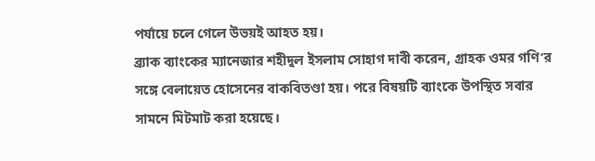পর্যায়ে চলে গেলে উভয়ই আহত হয়।
ব্র্যাক ব্যাংকের ম্যানেজার শহীদুল ইসলাম সোহাগ দাবী করেন, গ্রাহক ওমর গণি’র সঙ্গে বেলায়েত হোসেনের বাকবিতণ্ডা হয়। পরে বিষয়টি ব্যাংকে উপস্থিত সবার সামনে মিটমাট করা হয়েছে।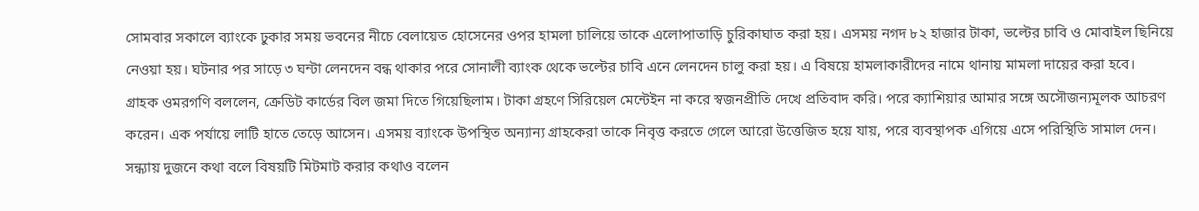সোমবার সকালে ব্যাংকে ঢুকার সময় ভবনের নীচে বেলায়েত হোসেনের ওপর হামলা চালিয়ে তাকে এলোপাতাড়ি চুরিকাঘাত করা হয়। এসময় নগদ ৮২ হাজার টাকা, ভল্টের চাবি ও মোবাইল ছিনিয়ে নেওয়া হয়। ঘটনার পর সাড়ে ৩ ঘন্টা লেনদেন বন্ধ থাকার পরে সোনালী ব্যাংক থেকে ভল্টের চাবি এনে লেনদেন চালু করা হয়। এ বিষয়ে হামলাকারীদের নামে থানায় মামলা দায়ের করা হবে।
গ্রাহক ওমরগণি বললেন, ক্রেডিট কার্ডের বিল জমা দিতে গিয়েছিলাম। টাকা গ্রহণে সিরিয়েল মেন্টেইন না করে স্বজনপ্রীতি দেখে প্রতিবাদ করি। পরে ক্যাশিয়ার আমার সঙ্গে অসৌজন্যমূলক আচরণ করেন। এক পর্যায়ে লাটি হাতে তেড়ে আসেন। এসময় ব্যাংকে উপস্থিত অন্যান্য গ্রাহকেরা তাকে নিবৃত্ত করতে গেলে আরো উত্তেজিত হয়ে যায়, পরে ব্যবস্থাপক এগিয়ে এসে পরিস্থিতি সামাল দেন। সন্ধ্যায় দুজনে কথা বলে বিষয়টি মিটমাট করার কথাও বলেন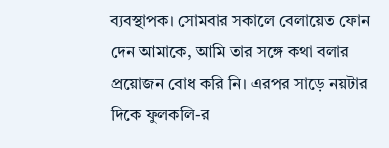ব্যবস্থাপক। সোমবার সকালে বেলায়েত ফোন দেন আমাকে, আমি তার সঙ্গে কথা বলার প্রয়োজন বোধ করি নি। এরপর সাড়ে নয়টার দিকে ফুলকলি-র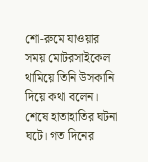শো-রুমে যাওয়ার সময় মোটরসাইকেল থামিয়ে তিনি উসকানি দিয়ে কথা বলেন। শেষে হাতাহাতির ঘটনা ঘটে। গত দিনের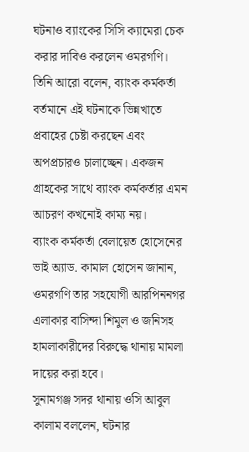ঘটনাও ব্যাংকের সিসি ক্যামেরা চেক করার দাবিও করলেন ওমরগণি। তিনি আরো বলেন, ব্যাংক কর্মকর্তা বর্তমানে এই ঘটনাকে ভিন্নখাতে প্রবাহের চেষ্টা করছেন এবং অপপ্রচারও চালাচ্ছেন। একজন গ্রাহকের সাথে ব্যাংক কর্মকর্তার এমন আচরণ কখনোই কাম্য নয়।
ব্যাংক কর্মকর্তা বেলায়েত হোসেনের ভাই অ্যাড. কামাল হোসেন জানান, ওমরগণি তার সহযোগী আরপিননগর এলাকার বাসিন্দা শিমুল ও জনিসহ হামলাকারীদের বিরুদ্ধে থানায় মামলা দায়ের করা হবে।
সুনামগঞ্জ সদর থানায় ওসি আবুল কালাম বললেন, ঘটনার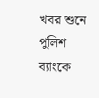খবর শুনে পুলিশ ব্যাংকে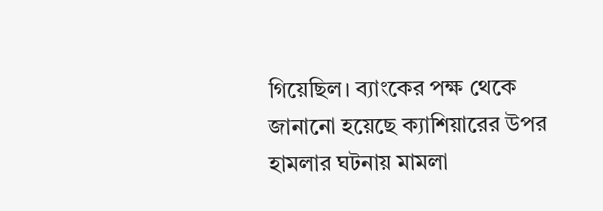গিয়েছিল। ব্যাংকের পক্ষ থেকে জানানো হয়েছে ক্যাশিয়ারের উপর হামলার ঘটনায় মামলা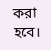করা হবে।